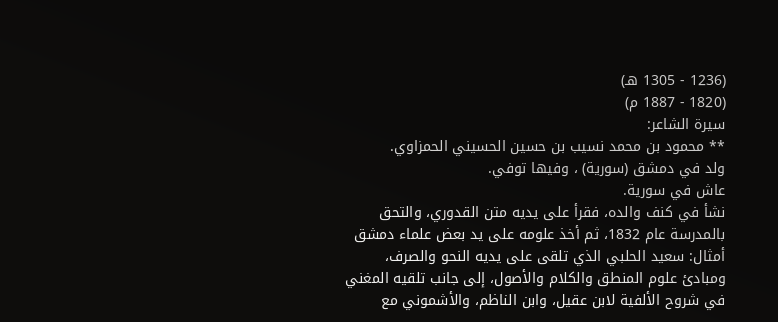(1236 - 1305 هـ)
(1820 - 1887 م)
سيرة الشاعر:
** محمود بن محمد نسيب بن حسين الحسيني الحمزاوي.
ولد في دمشق (سورية) ، وفيها توفي.
عاش في سورية.
نشأ في كنف والده، فقرأ على يديه متن القدوري، والتحق بالمدرسة عام 1832، ثم أخذ علومه على يد بعض علماء دمشق أمثال: سعيد الحلبي الذي تلقى على يديه النحو والصرف، ومبادئ علوم المنطق والكلام والأصول، إلى جانب تلقيه المغني في شروح الألفية لابن عقيل، وابن الناظم، والأشموني مع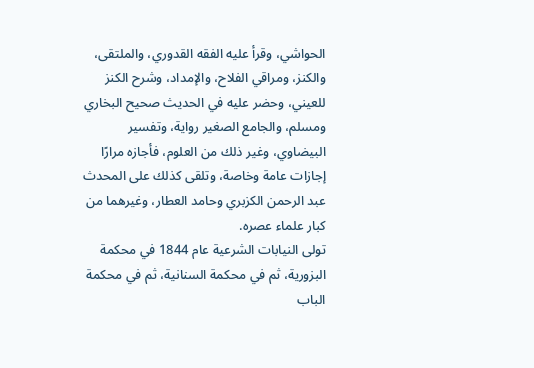الحواشي، وقرأ عليه الفقه القدوري، والملتقى، والكنز، ومراقي الفلاح، والإمداد، وشرح الكنز للعيني، وحضر عليه في الحديث صحيح البخاري ومسلم، والجامع الصغير رواية، وتفسير البيضاوي، وغير ذلك من العلوم، فأجازه مرارًا إجازات عامة وخاصة، وتلقى كذلك على المحدث عبد الرحمن الكزبري وحامد العطار، وغيرهما من كبار علماء عصره.
تولى النيابات الشرعية عام 1844 في محكمة البزورية، ثم في محكمة السنانية، ثم في محكمة الباب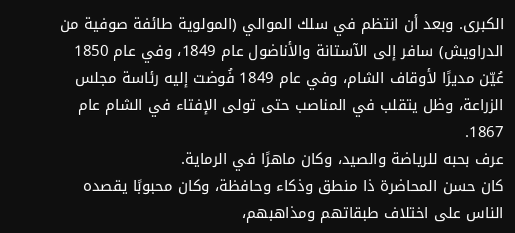الكبرى. وبعد أن انتظم في سلك الموالي (المولوية طائفة صوفية من الدراويش) سافر إلى الآستانة والأناضول عام 1849، وفي عام 1850 عُيّن مديرًا لأوقاف الشام، وفي عام 1849 فُوضت إليه رئاسة مجلس الزراعة، وظل يتقلب في المناصب حتى تولى الإفتاء في الشام عام 1867.
عرف بحبه للرياضة والصيد، وكان ماهرًا في الرماية.
كان حسن المحاضرة ذا منطق وذكاء وحافظة، وكان محبوبًا يقصده الناس على اختلاف طبقاتهم ومذاهبهم،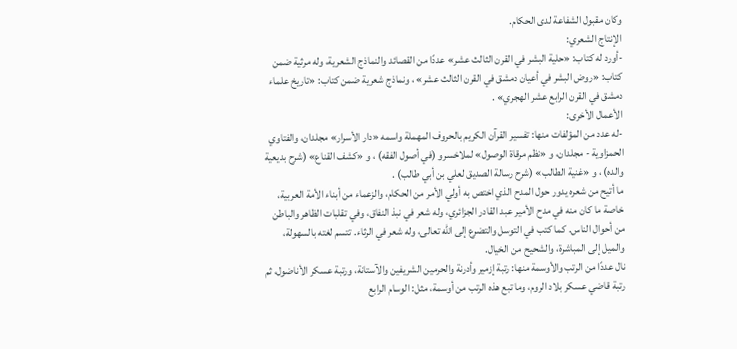وكان مقبول الشفاعة لدى الحكام.
الإنتاج الشعري:
-أورد له كتاب: «حلية البشر في القرن الثالث عشر» عددًا من القصائد والنماذج الشعرية، وله مرثية ضمن كتاب: «روض البشر في أعيان دمشق في القرن الثالث عشر» ، ونماذج شعرية ضمن كتاب: «تاريخ علماء دمشق في القرن الرابع عشر الهجري» .
الأعمال الأخرى:
-له عدد من المؤلفات منها: تفسير القرآن الكريم بالحروف المهملة واسمه «دار الأسرار» مجلدان، والفتاوي الحمزاوية - مجلدان، و «نظم مرقاة الوصول» لملاخسرو (في أصول الفقه) ، و «كشف القناع» (شرح بديعية والده) ، و «غنية الطالب» (شرح رسالة الصديق لعلي بن أبي طالب) .
ما أتيح من شعره يدور حول المدح الذي اختص به أولي الأمر من الحكام، والزعماء من أبناء الأمة العربية، خاصة ما كان منه في مدح الأمير عبد القادر الجزائري، وله شعر في نبذ النفاق، وفي تقلبات الظاهر والباطن من أحوال الناس. كما كتب في التوسل والتضرع إلى الله تعالى، وله شعر في الرثاء. تتسم لغته بالسهولة، والميل إلى المباشرة، والشحيح من الخيال.
نال عددًا من الرتب والأوسمة منها: رتبة إزمير وأدرنة والحرمين الشريفين والآستانة، ورتبة عسكر الأناضول، ثم رتبة قاضي عسكر بلاد الروم، وما تبع هذه الرتب من أوسمة، مثل: الوسام الرابع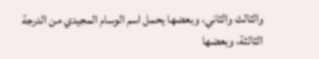والثالث والثاني، وبعضها يحمل اسم الوسام المجيدي من الدرجة الثالثة، وبعضها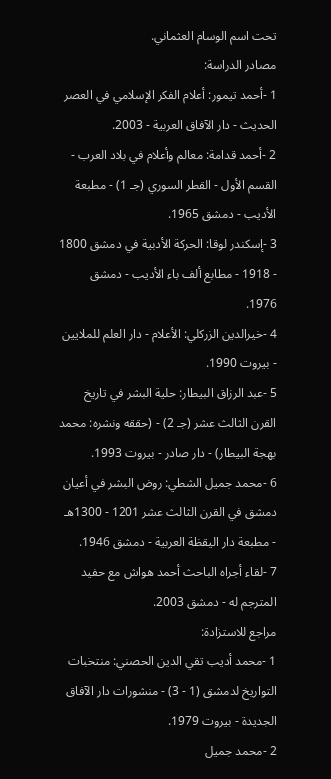تحت اسم الوسام العثماني.
مصادر الدراسة:
1 -أحمد تيمور: أعلام الفكر الإسلامي في العصر الحديث - دار الآفاق العربية - 2003.
2 -أحمد قدامة: معالم وأعلام في بلاد العرب - القسم الأول - القطر السوري (جـ 1) - مطبعة الأديب - دمشق 1965.
3 -إسكندر لوقا: الحركة الأدبية في دمشق 1800 - 1918 - مطابع ألف باء الأديب - دمشق 1976.
4 -خيرالدين الزركلي: الأعلام - دار العلم للملايين - بيروت 1990.
5 -عبد الرزاق البيطار: حلية البشر في تاريخ القرن الثالث عشر (جـ 2) - (حققه ونشره: محمد بهجة البيطار) - دار صادر - بيروت 1993.
6 -محمد جميل الشطي: روض البشر في أعيان دمشق في القرن الثالث عشر 1201 - 1300هـ - مطبعة دار اليقظة العربية - دمشق 1946.
7 -لقاء أجراه الباحث أحمد هواش مع حفيد المترجم له - دمشق 2003.
مراجع للاستزادة:
1 -محمد أديب تقي الدين الحصني: منتخبات التواريخ لدمشق (1 - 3) - منشورات دار الآفاق الجديدة - بيروت 1979.
2 -محمد جميل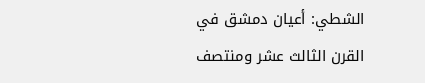الشطي: أعيان دمشق في القرن الثالث عشر ومنتصف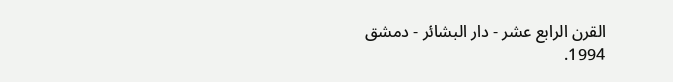القرن الرابع عشر - دار البشائر - دمشق 1994.